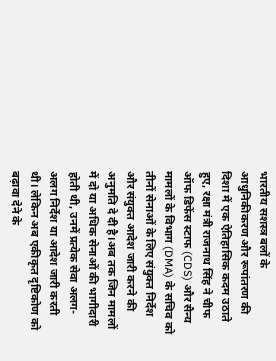भारतीय सशस्त्र बलों के आधुनिकीकरण और रूपांतरण की दिशा में एक ऐतिहासिक कदम उठाते हुए, रक्षा मंत्री राजनाथ सिंह ने चीफ ऑफ डिफेंस स्टाफ (CDS) और सैन्य मामलों के विभाग (DMA) के सचिव को तीनों सेनाओं के लिए संयुक्त निर्देश और संयुक्त आदेश जारी करने की अनुमति दे दी है।अब तक जिन मामलों में दो या अधिक सेनाओं की भागीदारी होती थी, उनमें प्रत्येक सेवा अलग-अलग निर्देश या आदेश जारी करती थी। लेकिन अब एकीकृत दृष्टिकोण को बढ़ावा देने के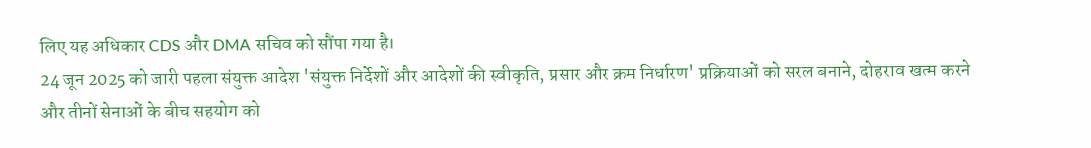लिए यह अधिकार CDS और DMA सचिव को सौंपा गया है।
24 जून 2025 को जारी पहला संयुक्त आदेश 'संयुक्त निर्देशों और आदेशों की स्वीकृति, प्रसार और क्रम निर्धारण' प्रक्रियाओं को सरल बनाने, दोहराव खत्म करने और तीनों सेनाओं के बीच सहयोग को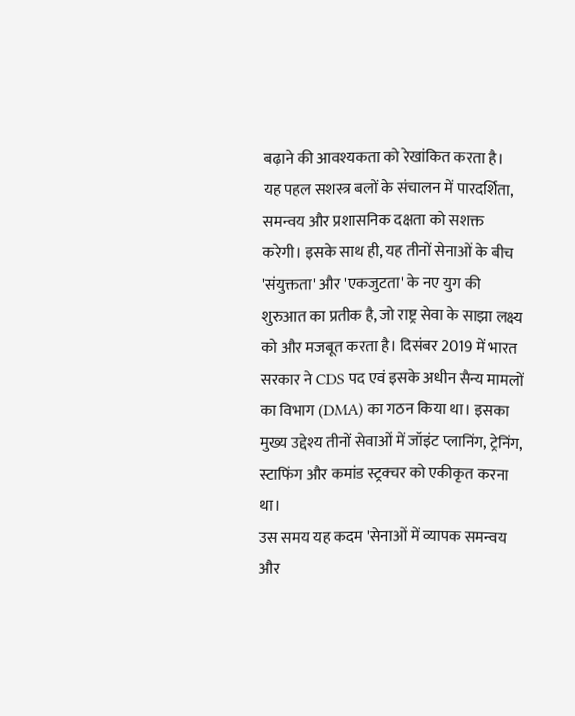बढ़ाने की आवश्यकता को रेखांकित करता है।
यह पहल सशस्त्र बलों के संचालन में पारदर्शिता, समन्वय और प्रशासनिक दक्षता को सशक्त करेगी। इसके साथ ही, यह तीनों सेनाओं के बीच 'संयुक्तता' और 'एकजुटता' के नए युग की शुरुआत का प्रतीक है, जो राष्ट्र सेवा के साझा लक्ष्य को और मजबूत करता है। दिसंबर 2019 में भारत सरकार ने CDS पद एवं इसके अधीन सैन्य मामलों का विभाग (DMA) का गठन किया था। इसका मुख्य उद्देश्य तीनों सेवाओं में जॉइंट प्लानिंग, ट्रेनिंग, स्टाफिंग और कमांड स्ट्रक्चर को एकीकृत करना था।
उस समय यह कदम 'सेनाओं में व्यापक समन्वय और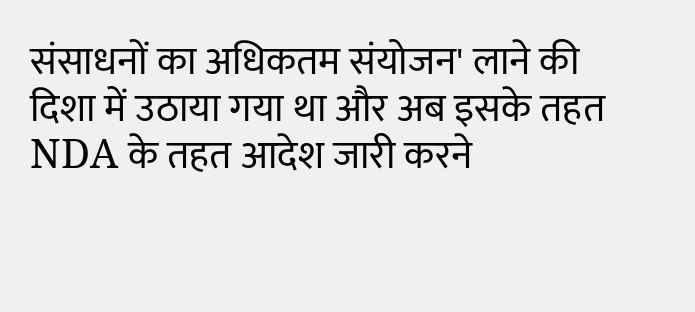संसाधनों का अधिकतम संयोजन' लाने की दिशा में उठाया गया था और अब इसके तहत NDA के तहत आदेश जारी करने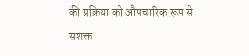की प्रक्रिया को औपचारिक रूप से सशक्त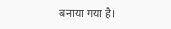बनाया गया है।